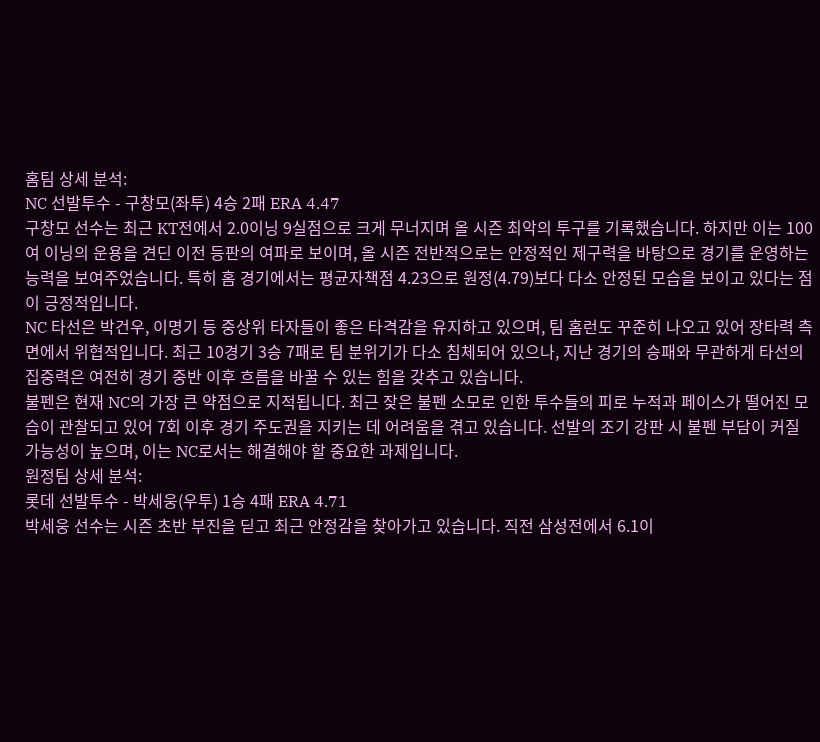홈팀 상세 분석:
NC 선발투수 - 구창모(좌투) 4승 2패 ERA 4.47
구창모 선수는 최근 KT전에서 2.0이닝 9실점으로 크게 무너지며 올 시즌 최악의 투구를 기록했습니다. 하지만 이는 100여 이닝의 운용을 견딘 이전 등판의 여파로 보이며, 올 시즌 전반적으로는 안정적인 제구력을 바탕으로 경기를 운영하는 능력을 보여주었습니다. 특히 홈 경기에서는 평균자책점 4.23으로 원정(4.79)보다 다소 안정된 모습을 보이고 있다는 점이 긍정적입니다.
NC 타선은 박건우, 이명기 등 중상위 타자들이 좋은 타격감을 유지하고 있으며, 팀 홈런도 꾸준히 나오고 있어 장타력 측면에서 위협적입니다. 최근 10경기 3승 7패로 팀 분위기가 다소 침체되어 있으나, 지난 경기의 승패와 무관하게 타선의 집중력은 여전히 경기 중반 이후 흐름을 바꿀 수 있는 힘을 갖추고 있습니다.
불펜은 현재 NC의 가장 큰 약점으로 지적됩니다. 최근 잦은 불펜 소모로 인한 투수들의 피로 누적과 페이스가 떨어진 모습이 관찰되고 있어 7회 이후 경기 주도권을 지키는 데 어려움을 겪고 있습니다. 선발의 조기 강판 시 불펜 부담이 커질 가능성이 높으며, 이는 NC로서는 해결해야 할 중요한 과제입니다.
원정팀 상세 분석:
롯데 선발투수 - 박세웅(우투) 1승 4패 ERA 4.71
박세웅 선수는 시즌 초반 부진을 딛고 최근 안정감을 찾아가고 있습니다. 직전 삼성전에서 6.1이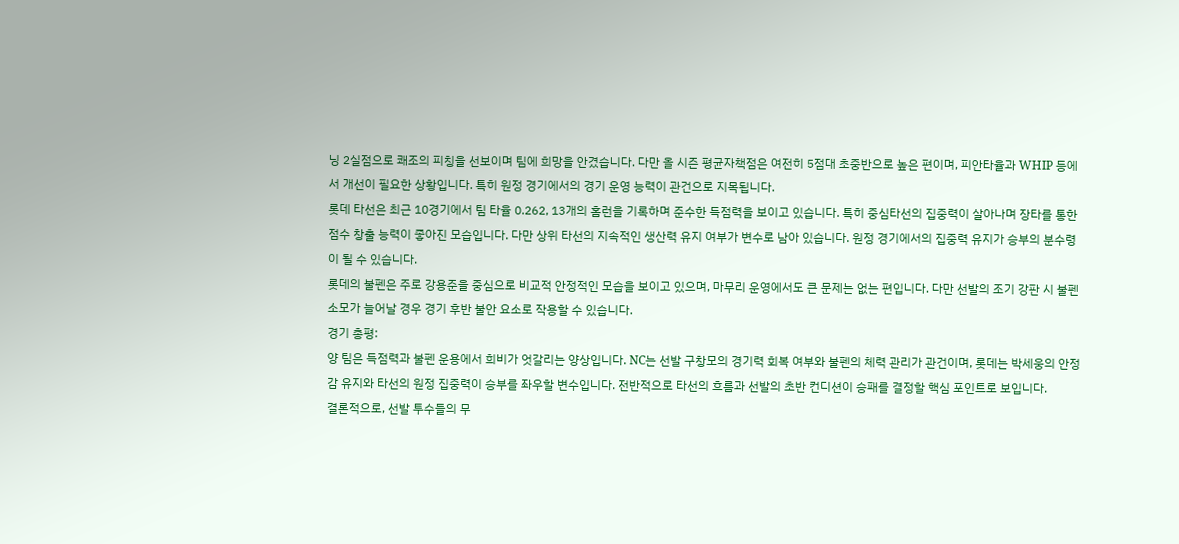닝 2실점으로 쾌조의 피칭을 선보이며 팀에 희망을 안겼습니다. 다만 올 시즌 평균자책점은 여전히 5점대 초중반으로 높은 편이며, 피안타율과 WHIP 등에서 개선이 필요한 상황입니다. 특히 원정 경기에서의 경기 운영 능력이 관건으로 지목됩니다.
롯데 타선은 최근 10경기에서 팀 타율 0.262, 13개의 홈런을 기록하며 준수한 득점력을 보이고 있습니다. 특히 중심타선의 집중력이 살아나며 장타를 통한 점수 창출 능력이 좋아진 모습입니다. 다만 상위 타선의 지속적인 생산력 유지 여부가 변수로 남아 있습니다. 원정 경기에서의 집중력 유지가 승부의 분수령이 될 수 있습니다.
롯데의 불펜은 주로 강용준을 중심으로 비교적 안정적인 모습을 보이고 있으며, 마무리 운영에서도 큰 문제는 없는 편입니다. 다만 선발의 조기 강판 시 불펜 소모가 늘어날 경우 경기 후반 불안 요소로 작용할 수 있습니다.
경기 총평:
양 팀은 득점력과 불펜 운용에서 희비가 엇갈리는 양상입니다. NC는 선발 구창모의 경기력 회복 여부와 불펜의 체력 관리가 관건이며, 롯데는 박세웅의 안정감 유지와 타선의 원정 집중력이 승부를 좌우할 변수입니다. 전반적으로 타선의 흐름과 선발의 초반 컨디션이 승패를 결정할 핵심 포인트로 보입니다.
결론적으로, 선발 투수들의 무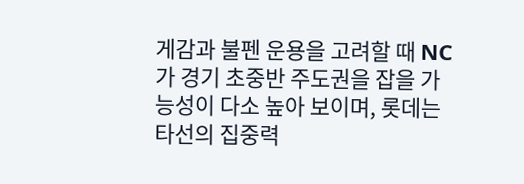게감과 불펜 운용을 고려할 때 NC가 경기 초중반 주도권을 잡을 가능성이 다소 높아 보이며, 롯데는 타선의 집중력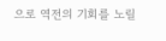으로 역전의 기회를 노릴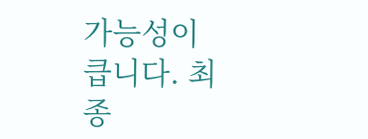가능성이 큽니다. 최종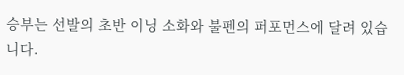승부는 선발의 초반 이닝 소화와 불펜의 퍼포먼스에 달려 있습니다.